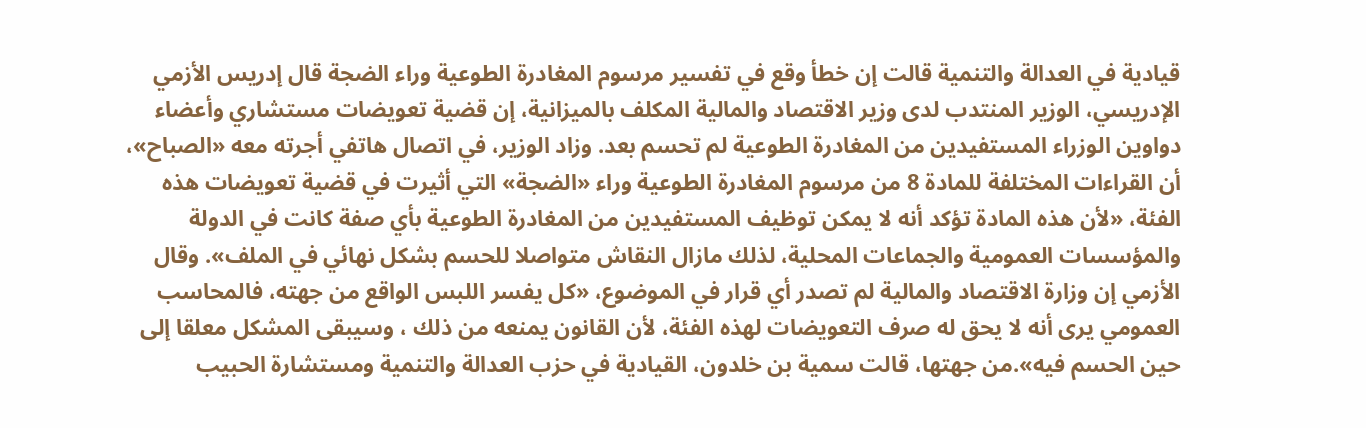قيادية في العدالة والتنمية قالت إن خطأ وقع في تفسير مرسوم المغادرة الطوعية وراء الضجة قال إدريس الأزمي الإدريسي، الوزير المنتدب لدى وزير الاقتصاد والمالية المكلف بالميزانية، إن قضية تعويضات مستشاري وأعضاء دواوين الوزراء المستفيدين من المغادرة الطوعية لم تحسم بعد. وزاد الوزير، في اتصال هاتفي أجرته معه «الصباح»، أن القراءات المختلفة للمادة 8 من مرسوم المغادرة الطوعية وراء «الضجة» التي أثيرت في قضية تعويضات هذه الفئة، «لأن هذه المادة تؤكد أنه لا يمكن توظيف المستفيدين من المغادرة الطوعية بأي صفة كانت في الدولة والمؤسسات العمومية والجماعات المحلية، لذلك مازال النقاش متواصلا للحسم بشكل نهائي في الملف». وقال الأزمي إن وزارة الاقتصاد والمالية لم تصدر أي قرار في الموضوع، «كل يفسر اللبس الواقع من جهته، فالمحاسب العمومي يرى أنه لا يحق له صرف التعويضات لهذه الفئة، لأن القانون يمنعه من ذلك ، وسيبقى المشكل معلقا إلى حين الحسم فيه».من جهتها، قالت سمية بن خلدون، القيادية في حزب العدالة والتنمية ومستشارة الحبيب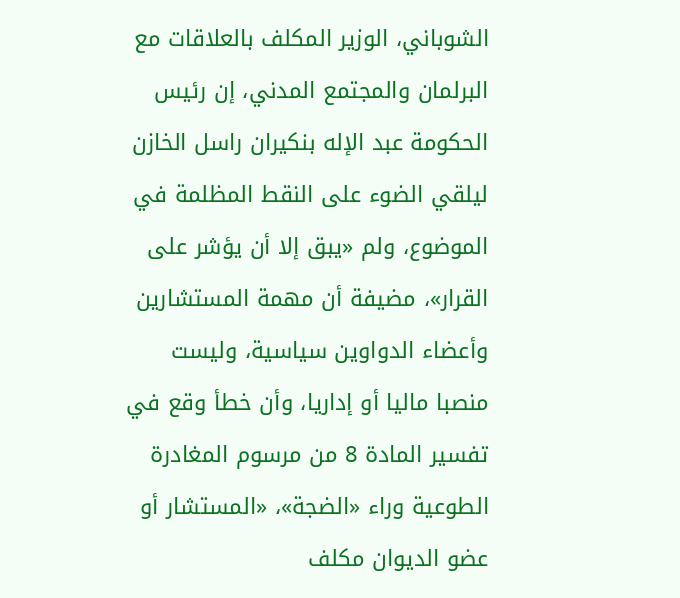الشوباني، الوزير المكلف بالعلاقات مع البرلمان والمجتمع المدني، إن رئيس الحكومة عبد الإله بنكيران راسل الخازن ليلقي الضوء على النقط المظلمة في الموضوع، ولم «يبق إلا أن يؤشر على القرار»، مضيفة أن مهمة المستشارين وأعضاء الدواوين سياسية، وليست منصبا ماليا أو إداريا، وأن خطأ وقع في تفسير المادة 8 من مرسوم المغادرة الطوعية وراء «الضجة»، «المستشار أو عضو الديوان مكلف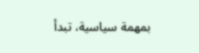بمهمة سياسية، تبدأ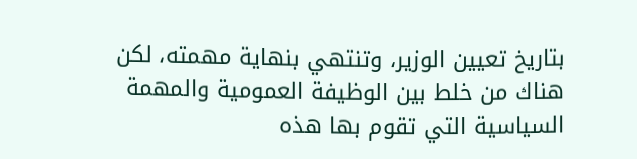بتاريخ تعيين الوزير، وتنتهي بنهاية مهمته، لكن هناك من خلط بين الوظيفة العمومية والمهمة السياسية التي تقوم بها هذه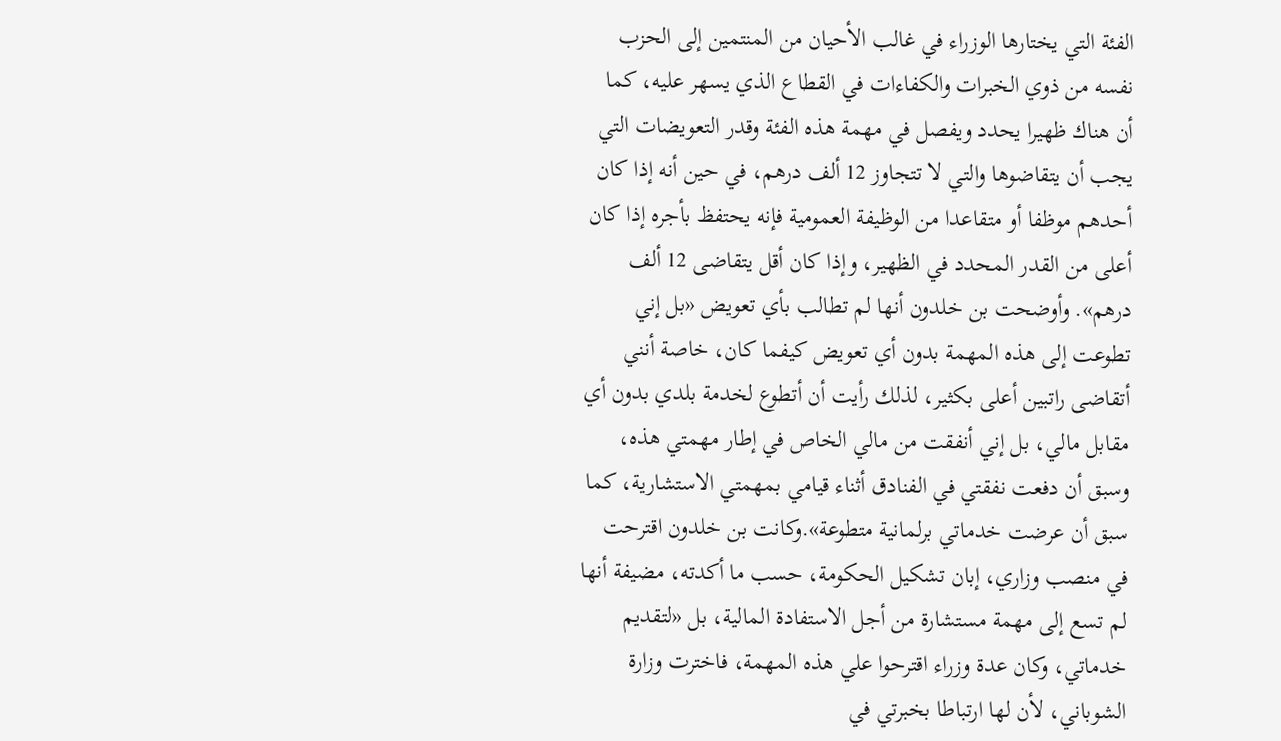الفئة التي يختارها الوزراء في غالب الأحيان من المنتمين إلى الحزب نفسه من ذوي الخبرات والكفاءات في القطاع الذي يسهر عليه، كما أن هناك ظهيرا يحدد ويفصل في مهمة هذه الفئة وقدر التعويضات التي يجب أن يتقاضوها والتي لا تتجاوز 12 ألف درهم، في حين أنه إذا كان أحدهم موظفا أو متقاعدا من الوظيفة العمومية فإنه يحتفظ بأجره إذا كان أعلى من القدر المحدد في الظهير، وإذا كان أقل يتقاضى 12 ألف درهم». وأوضحت بن خلدون أنها لم تطالب بأي تعويض «بل إني تطوعت إلى هذه المهمة بدون أي تعويض كيفما كان، خاصة أنني أتقاضى راتبين أعلى بكثير، لذلك رأيت أن أتطوع لخدمة بلدي بدون أي مقابل مالي، بل إني أنفقت من مالي الخاص في إطار مهمتي هذه، وسبق أن دفعت نفقتي في الفنادق أثناء قيامي بمهمتي الاستشارية، كما سبق أن عرضت خدماتي برلمانية متطوعة».وكانت بن خلدون اقترحت في منصب وزاري، إبان تشكيل الحكومة، حسب ما أكدته، مضيفة أنها لم تسع إلى مهمة مستشارة من أجل الاستفادة المالية، بل «لتقديم خدماتي، وكان عدة وزراء اقترحوا علي هذه المهمة، فاخترت وزارة الشوباني، لأن لها ارتباطا بخبرتي في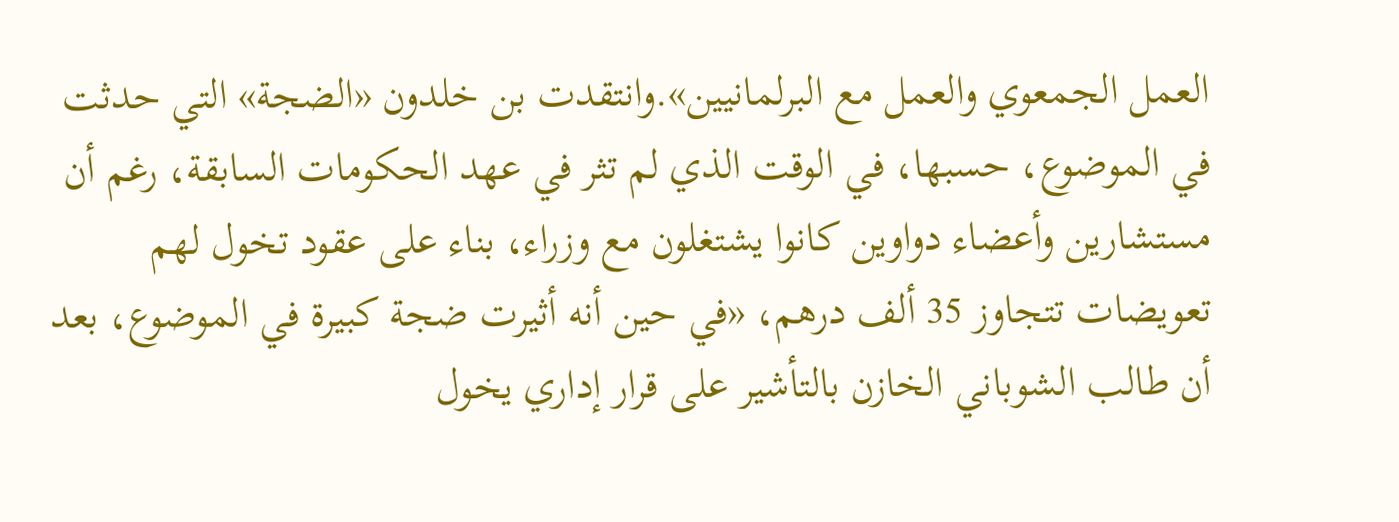العمل الجمعوي والعمل مع البرلمانيين».وانتقدت بن خلدون «الضجة» التي حدثت في الموضوع، حسبها، في الوقت الذي لم تثر في عهد الحكومات السابقة، رغم أن مستشارين وأعضاء دواوين كانوا يشتغلون مع وزراء، بناء على عقود تخول لهم تعويضات تتجاوز 35 ألف درهم، «في حين أنه أثيرت ضجة كبيرة في الموضوع، بعد أن طالب الشوباني الخازن بالتأشير على قرار إداري يخول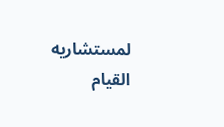لمستشاريه القيام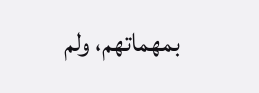بمهماتهم، ولم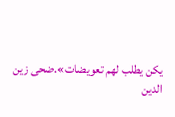يكن يطلب لهم تعويضات».ضحى زين الدين